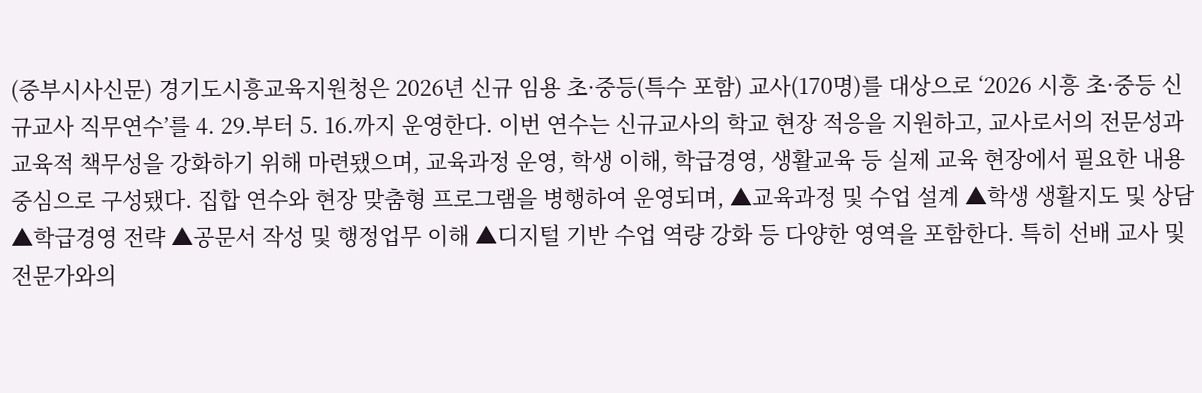(중부시사신문) 경기도시흥교육지원청은 2026년 신규 임용 초·중등(특수 포함) 교사(170명)를 대상으로 ‘2026 시흥 초·중등 신규교사 직무연수’를 4. 29.부터 5. 16.까지 운영한다. 이번 연수는 신규교사의 학교 현장 적응을 지원하고, 교사로서의 전문성과 교육적 책무성을 강화하기 위해 마련됐으며, 교육과정 운영, 학생 이해, 학급경영, 생활교육 등 실제 교육 현장에서 필요한 내용 중심으로 구성됐다. 집합 연수와 현장 맞춤형 프로그램을 병행하여 운영되며, ▲교육과정 및 수업 설계 ▲학생 생활지도 및 상담 ▲학급경영 전략 ▲공문서 작성 및 행정업무 이해 ▲디지털 기반 수업 역량 강화 등 다양한 영역을 포함한다. 특히 선배 교사 및 전문가와의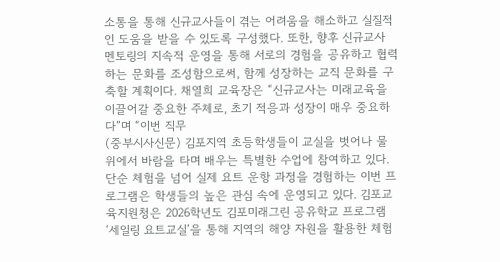소통을 통해 신규교사들이 겪는 어려움을 해소하고 실질적인 도움을 받을 수 있도록 구성했다. 또한, 향후 신규교사 멘토링의 지속적 운영을 통해 서로의 경험을 공유하고 협력하는 문화를 조성함으로써, 함께 성장하는 교직 문화를 구축할 계획이다. 채열희 교육장은 “신규교사는 미래교육을 이끌어갈 중요한 주체로, 초기 적응과 성장이 매우 중요하다”며 “이번 직무
(중부시사신문) 김포지역 초등학생들이 교실을 벗어나 물 위에서 바람을 타며 배우는 특별한 수업에 참여하고 있다. 단순 체험을 넘어 실제 요트 운항 과정을 경험하는 이번 프로그램은 학생들의 높은 관심 속에 운영되고 있다. 김포교육지원청은 2026학년도 김포미래그린 공유학교 프로그램 ‘세일링 요트교실’을 통해 지역의 해양 자원을 활용한 체험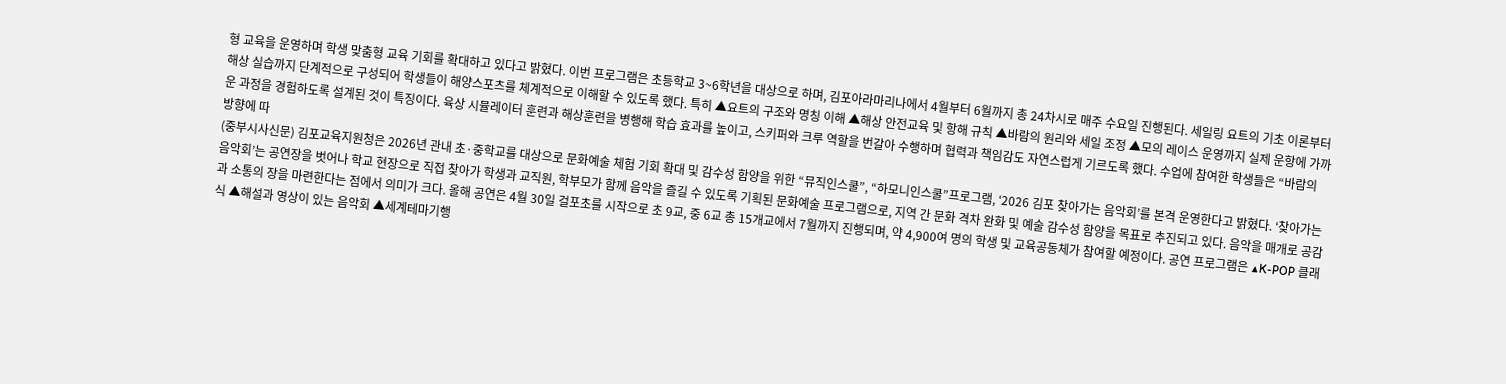형 교육을 운영하며 학생 맞춤형 교육 기회를 확대하고 있다고 밝혔다. 이번 프로그램은 초등학교 3~6학년을 대상으로 하며, 김포아라마리나에서 4월부터 6월까지 총 24차시로 매주 수요일 진행된다. 세일링 요트의 기초 이론부터 해상 실습까지 단계적으로 구성되어 학생들이 해양스포츠를 체계적으로 이해할 수 있도록 했다. 특히 ▲요트의 구조와 명칭 이해 ▲해상 안전교육 및 항해 규칙 ▲바람의 원리와 세일 조정 ▲모의 레이스 운영까지 실제 운항에 가까운 과정을 경험하도록 설계된 것이 특징이다. 육상 시뮬레이터 훈련과 해상훈련을 병행해 학습 효과를 높이고, 스키퍼와 크루 역할을 번갈아 수행하며 협력과 책임감도 자연스럽게 기르도록 했다. 수업에 참여한 학생들은 “바람의 방향에 따
(중부시사신문) 김포교육지원청은 2026년 관내 초·중학교를 대상으로 문화예술 체험 기회 확대 및 감수성 함양을 위한 “뮤직인스쿨”, “하모니인스쿨”프로그램, ‘2026 김포 찾아가는 음악회’를 본격 운영한다고 밝혔다. ‘찾아가는 음악회’는 공연장을 벗어나 학교 현장으로 직접 찾아가 학생과 교직원, 학부모가 함께 음악을 즐길 수 있도록 기획된 문화예술 프로그램으로, 지역 간 문화 격차 완화 및 예술 감수성 함양을 목표로 추진되고 있다. 음악을 매개로 공감과 소통의 장을 마련한다는 점에서 의미가 크다. 올해 공연은 4월 30일 걸포초를 시작으로 초 9교, 중 6교 총 15개교에서 7월까지 진행되며, 약 4,900여 명의 학생 및 교육공동체가 참여할 예정이다. 공연 프로그램은 ▲K-POP 클래식 ▲해설과 영상이 있는 음악회 ▲세계테마기행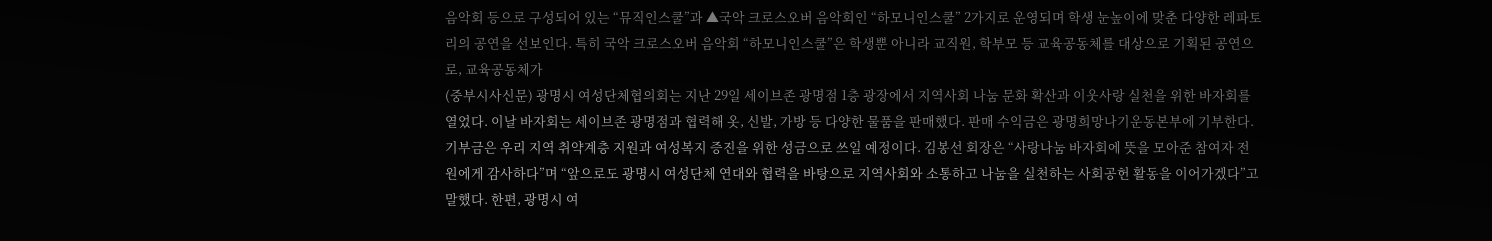음악회 등으로 구성되어 있는 “뮤직인스쿨”과 ▲국악 크로스오버 음악회인 “하모니인스쿨” 2가지로 운영되며 학생 눈높이에 맞춘 다양한 레파토리의 공연을 선보인다. 특히 국악 크로스오버 음악회 “하모니인스쿨”은 학생뿐 아니라 교직원, 학부모 등 교육공동체를 대상으로 기획된 공연으로, 교육공동체가
(중부시사신문) 광명시 여성단체협의회는 지난 29일 세이브존 광명점 1층 광장에서 지역사회 나눔 문화 확산과 이웃사랑 실천을 위한 바자회를 열었다. 이날 바자회는 세이브존 광명점과 협력해 옷, 신발, 가방 등 다양한 물품을 판매했다. 판매 수익금은 광명희망나기운동본부에 기부한다. 기부금은 우리 지역 취약계층 지원과 여성복지 증진을 위한 성금으로 쓰일 예정이다. 김봉선 회장은 “사랑나눔 바자회에 뜻을 모아준 참여자 전원에게 감사하다”며 “앞으로도 광명시 여성단체 연대와 협력을 바탕으로 지역사회와 소통하고 나눔을 실천하는 사회공헌 활동을 이어가겠다”고 말했다. 한편, 광명시 여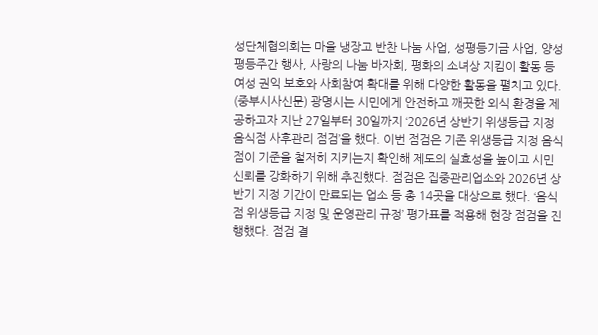성단체협의회는 마을 냉장고 반찬 나눔 사업, 성평등기금 사업, 양성평등주간 행사, 사랑의 나눔 바자회, 평화의 소녀상 지킴이 활동 등 여성 권익 보호와 사회참여 확대를 위해 다양한 활동을 펼치고 있다.
(중부시사신문) 광명시는 시민에게 안전하고 깨끗한 외식 환경을 제공하고자 지난 27일부터 30일까지 ‘2026년 상반기 위생등급 지정 음식점 사후관리 점검’을 했다. 이번 점검은 기존 위생등급 지정 음식점이 기준을 철저히 지키는지 확인해 제도의 실효성을 높이고 시민 신뢰를 강화하기 위해 추진했다. 점검은 집중관리업소와 2026년 상반기 지정 기간이 만료되는 업소 등 총 14곳을 대상으로 했다. ‘음식점 위생등급 지정 및 운영관리 규정’ 평가표를 적용해 현장 점검을 진행했다. 점검 결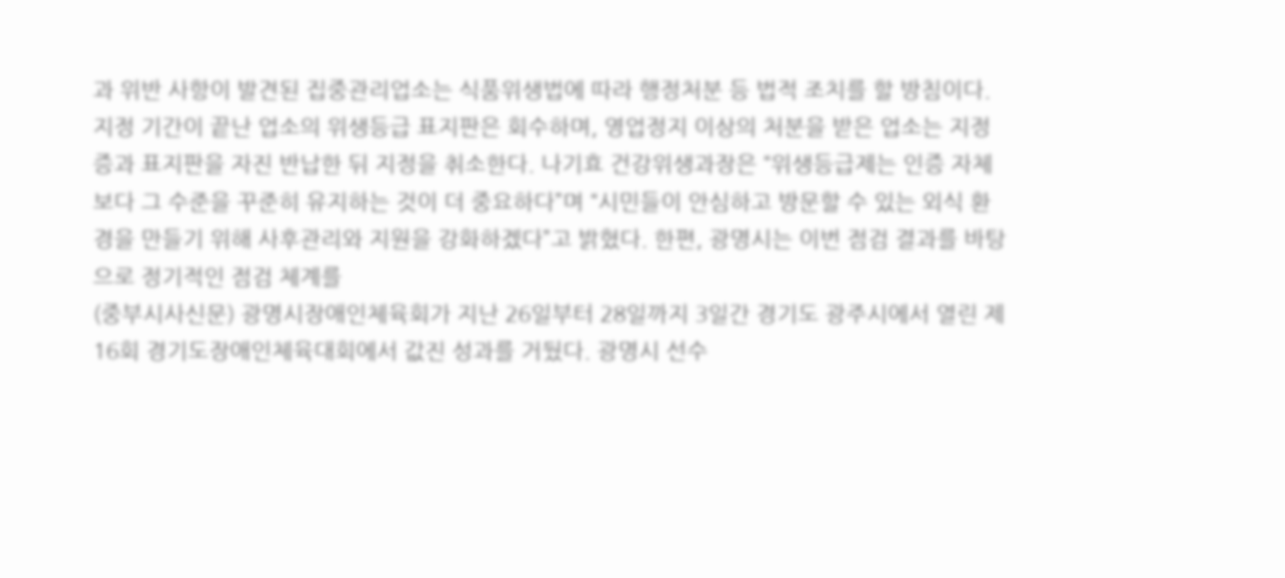과 위반 사항이 발견된 집중관리업소는 식품위생법에 따라 행정처분 등 법적 조치를 할 방침이다. 지정 기간이 끝난 업소의 위생등급 표지판은 회수하며, 영업정지 이상의 처분을 받은 업소는 지정증과 표지판을 자진 반납한 뒤 지정을 취소한다. 나기효 건강위생과장은 “위생등급제는 인증 자체보다 그 수준을 꾸준히 유지하는 것이 더 중요하다”며 “시민들이 안심하고 방문할 수 있는 외식 환경을 만들기 위해 사후관리와 지원을 강화하겠다”고 밝혔다. 한편, 광명시는 이번 점검 결과를 바탕으로 정기적인 점검 체계를
(중부시사신문) 광명시장애인체육회가 지난 26일부터 28일까지 3일간 경기도 광주시에서 열린 제16회 경기도장애인체육대회에서 값진 성과를 거뒀다. 광명시 선수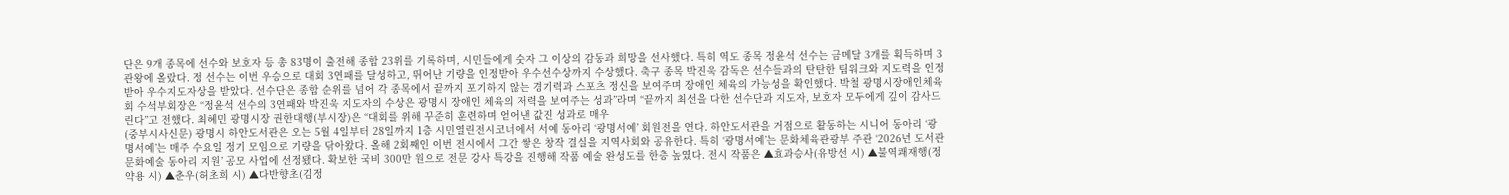단은 9개 종목에 선수와 보호자 등 총 83명이 출전해 종합 23위를 기록하며, 시민들에게 숫자 그 이상의 감동과 희망을 선사했다. 특히 역도 종목 정윤석 선수는 금메달 3개를 획득하며 3관왕에 올랐다. 정 선수는 이번 우승으로 대회 3연패를 달성하고, 뛰어난 기량을 인정받아 우수선수상까지 수상했다. 축구 종목 박진욱 감독은 선수들과의 탄탄한 팀워크와 지도력을 인정받아 우수지도자상을 받았다. 선수단은 종합 순위를 넘어 각 종목에서 끝까지 포기하지 않는 경기력과 스포츠 정신을 보여주며 장애인 체육의 가능성을 확인했다. 박철 광명시장애인체육회 수석부회장은 “정윤석 선수의 3연패와 박진욱 지도자의 수상은 광명시 장애인 체육의 저력을 보여주는 성과”라며 “끝까지 최선을 다한 선수단과 지도자, 보호자 모두에게 깊이 감사드린다”고 전했다. 최혜민 광명시장 권한대행(부시장)은 “대회를 위해 꾸준히 훈련하며 얻어낸 값진 성과로 매우
(중부시사신문) 광명시 하안도서관은 오는 5월 4일부터 28일까지 1층 시민열린전시코너에서 서예 동아리 ‘광명서예’ 회원전을 연다. 하안도서관을 거점으로 활동하는 시니어 동아리 ‘광명서예’는 매주 수요일 정기 모임으로 기량을 닦아왔다. 올해 2회째인 이번 전시에서 그간 쌓은 창작 결실을 지역사회와 공유한다. 특히 ‘광명서예’는 문화체육관광부 주관 ‘2026년 도서관 문화예술 동아리 지원’ 공모 사업에 선정됐다. 확보한 국비 300만 원으로 전문 강사 특강을 진행해 작품 예술 완성도를 한층 높였다. 전시 작품은 ▲효과승사(유방선 시) ▲불역쾌재행(정약용 시) ▲춘우(허초희 시) ▲다반향초(김정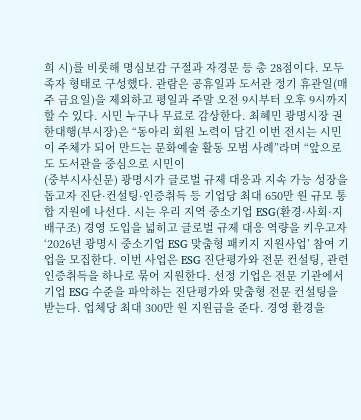희 시)를 비롯해 명심보감 구절과 자경문 등 총 28점이다. 모두 족자 형태로 구성했다. 관람은 공휴일과 도서관 정기 휴관일(매주 금요일)을 제외하고 평일과 주말 오전 9시부터 오후 9시까지 할 수 있다. 시민 누구나 무료로 감상한다. 최혜민 광명시장 권한대행(부시장)은 “동아리 회원 노력이 담긴 이번 전시는 시민이 주체가 되어 만드는 문화예술 활동 모범 사례”라며 “앞으로도 도서관을 중심으로 시민이
(중부시사신문) 광명시가 글로벌 규제 대응과 지속 가능 성장을 돕고자 진단·컨설팅·인증취득 등 기업당 최대 650만 원 규모 통합 지원에 나선다. 시는 우리 지역 중소기업 ESG(환경·사회·지배구조) 경영 도입을 넓히고 글로벌 규제 대응 역량을 키우고자 ‘2026년 광명시 중소기업 ESG 맞춤형 패키지 지원사업’ 참여 기업을 모집한다. 이번 사업은 ESG 진단평가와 전문 컨설팅, 관련 인증취득을 하나로 묶어 지원한다. 선정 기업은 전문 기관에서 기업 ESG 수준을 파악하는 진단평가와 맞춤형 전문 컨설팅을 받는다. 업체당 최대 300만 원 지원금을 준다. 경영 환경을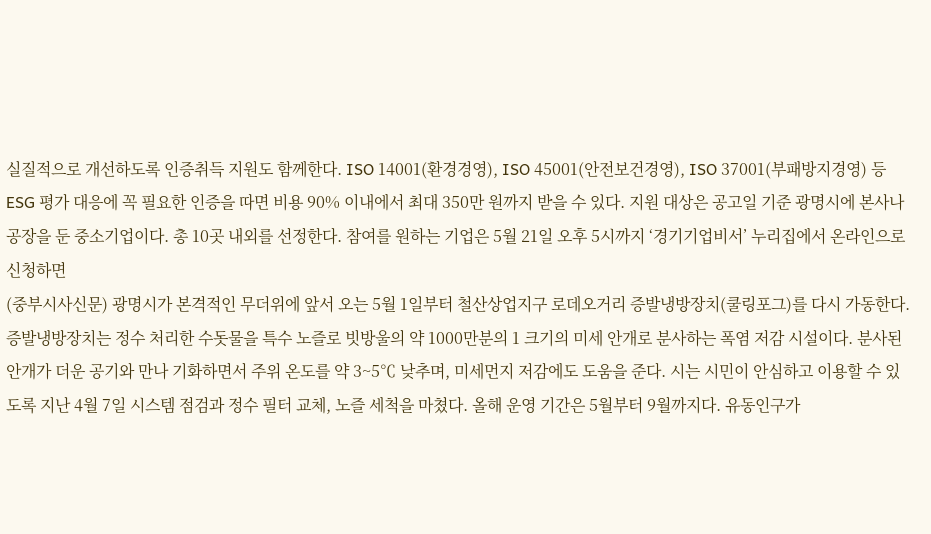실질적으로 개선하도록 인증취득 지원도 함께한다. ISO 14001(환경경영), ISO 45001(안전보건경영), ISO 37001(부패방지경영) 등 ESG 평가 대응에 꼭 필요한 인증을 따면 비용 90% 이내에서 최대 350만 원까지 받을 수 있다. 지원 대상은 공고일 기준 광명시에 본사나 공장을 둔 중소기업이다. 총 10곳 내외를 선정한다. 참여를 원하는 기업은 5월 21일 오후 5시까지 ‘경기기업비서’ 누리집에서 온라인으로 신청하면
(중부시사신문) 광명시가 본격적인 무더위에 앞서 오는 5월 1일부터 철산상업지구 로데오거리 증발냉방장치(쿨링포그)를 다시 가동한다. 증발냉방장치는 정수 처리한 수돗물을 특수 노즐로 빗방울의 약 1000만분의 1 크기의 미세 안개로 분사하는 폭염 저감 시설이다. 분사된 안개가 더운 공기와 만나 기화하면서 주위 온도를 약 3~5℃ 낮추며, 미세먼지 저감에도 도움을 준다. 시는 시민이 안심하고 이용할 수 있도록 지난 4월 7일 시스템 점검과 정수 필터 교체, 노즐 세척을 마쳤다. 올해 운영 기간은 5월부터 9월까지다. 유동인구가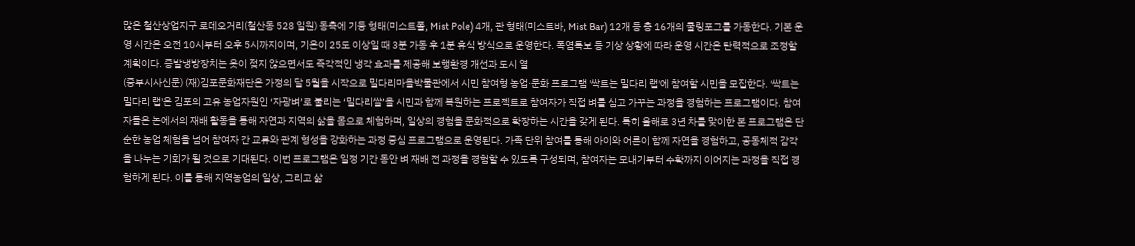많은 철산상업지구 로데오거리(철산동 528 일원) 동측에 기둥 형태(미스트폴, Mist Pole) 4개, 관 형태(미스트바, Mist Bar) 12개 등 총 16개의 쿨링포그를 가동한다. 기본 운영 시간은 오전 10시부터 오후 5시까지이며, 기온이 25도 이상일 때 3분 가동 후 1분 휴식 방식으로 운영한다. 폭염특보 등 기상 상황에 따라 운영 시간은 탄력적으로 조정할 계획이다. 증발냉방장치는 옷이 젖지 않으면서도 즉각적인 냉각 효과를 제공해 보행환경 개선과 도시 열
(중부시사신문) (재)김포문화재단은 가정의 달 5월을 시작으로 밀다리마을박물관에서 시민 참여형 농업·문화 프로그램 '싹트는 밀다리 랩'에 참여할 시민을 모집한다. '싹트는 밀다리 랩'은 김포의 고유 농업자원인 ‘자광벼’로 불리는 ‘밀다리쌀’을 시민과 함께 복원하는 프로젝트로 참여자가 직접 벼를 심고 가꾸는 과정을 경험하는 프로그램이다. 참여자들은 논에서의 재배 활동을 통해 자연과 지역의 삶을 몸으로 체험하며, 일상의 경험을 문화적으로 확장하는 시간을 갖게 된다. 특히 올해로 3년 차를 맞이한 본 프로그램은 단순한 농업 체험을 넘어 참여자 간 교류와 관계 형성을 강화하는 과정 중심 프로그램으로 운영된다. 가족 단위 참여를 통해 아이와 어른이 함께 자연을 경험하고, 공동체적 감각을 나누는 기회가 될 것으로 기대된다. 이번 프로그램은 일정 기간 동안 벼 재배 전 과정을 경험할 수 있도록 구성되며, 참여자는 모내기부터 수확까지 이어지는 과정을 직접 경험하게 된다. 이를 통해 지역농업의 일상, 그리고 삶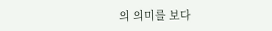의 의미를 보다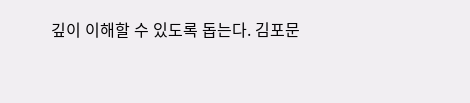깊이 이해할 수 있도록 돕는다. 김포문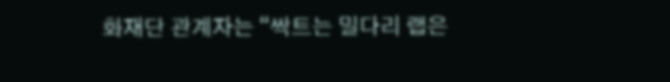화재단 관계자는 “싹트는 밀다리 랩은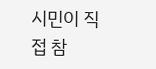시민이 직접 참